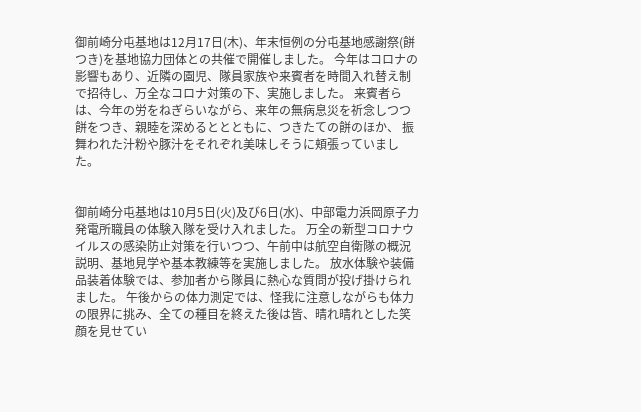御前崎分屯基地は12月17日(木)、年末恒例の分屯基地感謝祭(餅つき)を基地協力団体との共催で開催しました。 今年はコロナの影響もあり、近隣の園児、隊員家族や来賓者を時間入れ替え制で招待し、万全なコロナ対策の下、実施しました。 来賓者らは、今年の労をねぎらいながら、来年の無病息災を祈念しつつ餅をつき、親睦を深めるととともに、つきたての餅のほか、 振舞われた汁粉や豚汁をそれぞれ美味しそうに頬張っていました。


御前崎分屯基地は10月5日(火)及び6日(水)、中部電力浜岡原子力発電所職員の体験入隊を受け入れました。 万全の新型コロナウイルスの感染防止対策を行いつつ、午前中は航空自衛隊の概況説明、基地見学や基本教練等を実施しました。 放水体験や装備品装着体験では、参加者から隊員に熱心な質問が投げ掛けられました。 午後からの体力測定では、怪我に注意しながらも体力の限界に挑み、全ての種目を終えた後は皆、晴れ晴れとした笑顔を見せてい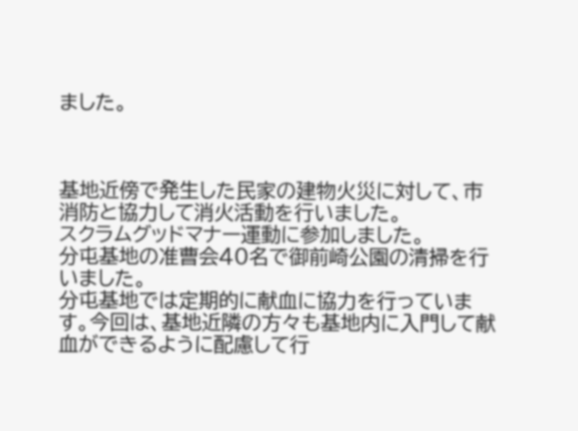ました。



基地近傍で発生した民家の建物火災に対して、市消防と協力して消火活動を行いました。
スクラムグッドマナー運動に参加しました。
分屯基地の准曹会40名で御前崎公園の清掃を行いました。
分屯基地では定期的に献血に協力を行っています。今回は、基地近隣の方々も基地内に入門して献血ができるように配慮して行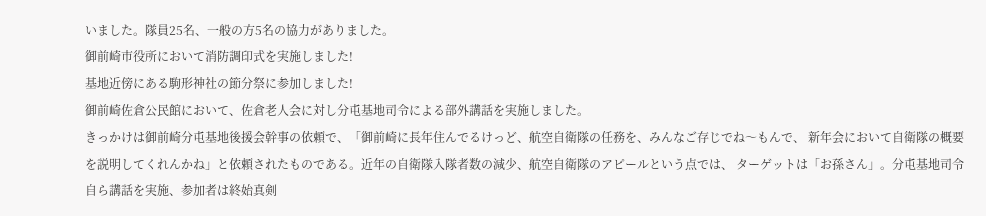いました。隊員25名、一般の方5名の協力がありました。
御前崎市役所において消防調印式を実施しました!
基地近傍にある駒形神社の節分祭に参加しました!
御前崎佐倉公民館において、佐倉老人会に対し分屯基地司令による部外講話を実施しました。
きっかけは御前崎分屯基地後援会幹事の依頼で、「御前崎に長年住んでるけっど、航空自衛隊の任務を、みんなご存じでね〜もんで、 新年会において自衛隊の概要を説明してくれんかね」と依頼されたものである。近年の自衛隊入隊者数の減少、航空自衛隊のアピールという点では、 ターゲットは「お孫さん」。分屯基地司令自ら講話を実施、参加者は終始真剣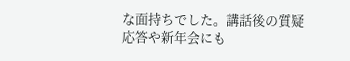な面持ちでした。講話後の質疑応答や新年会にも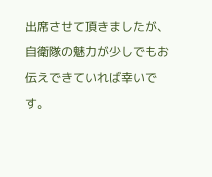出席させて頂きましたが、 自衛隊の魅力が少しでもお伝えできていれば幸いです。